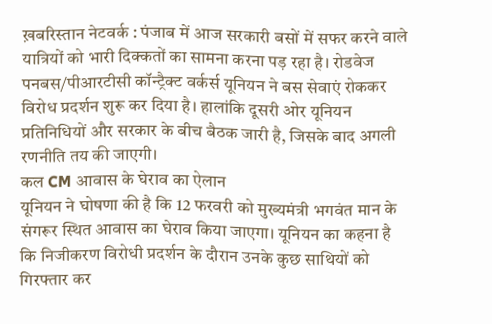ख़बरिस्तान नेटवर्क : पंजाब में आज सरकारी बसों में सफर करने वाले यात्रियों को भारी दिक्कतों का सामना करना पड़ रहा है। रोडवेज पनबस/पीआरटीसी कॉन्ट्रैक्ट वर्कर्स यूनियन ने बस सेवाएं रोककर विरोध प्रदर्शन शुरू कर दिया है। हालांकि दूसरी ओर यूनियन प्रतिनिधियों और सरकार के बीच बैठक जारी है, जिसके बाद अगली रणनीति तय की जाएगी।
कल CM आवास के घेराव का ऐलान
यूनियन ने घोषणा की है कि 12 फरवरी को मुख्यमंत्री भगवंत मान के संगरूर स्थित आवास का घेराव किया जाएगा। यूनियन का कहना है कि निजीकरण विरोधी प्रदर्शन के दौरान उनके कुछ साथियों को गिरफ्तार कर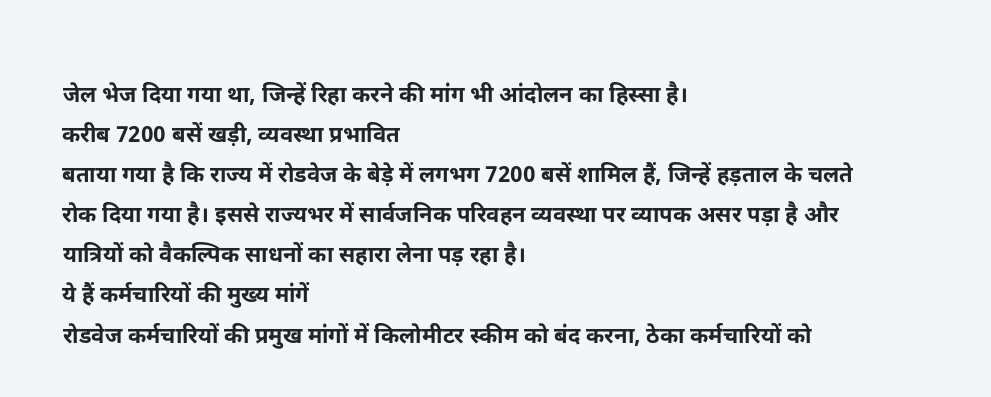जेल भेज दिया गया था, जिन्हें रिहा करने की मांग भी आंदोलन का हिस्सा है।
करीब 7200 बसें खड़ी, व्यवस्था प्रभावित
बताया गया है कि राज्य में रोडवेज के बेड़े में लगभग 7200 बसें शामिल हैं, जिन्हें हड़ताल के चलते रोक दिया गया है। इससे राज्यभर में सार्वजनिक परिवहन व्यवस्था पर व्यापक असर पड़ा है और यात्रियों को वैकल्पिक साधनों का सहारा लेना पड़ रहा है।
ये हैं कर्मचारियों की मुख्य मांगें
रोडवेज कर्मचारियों की प्रमुख मांगों में किलोमीटर स्कीम को बंद करना, ठेका कर्मचारियों को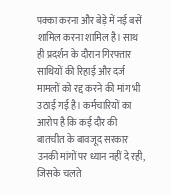पक्का करना और बेड़े में नई बसें शामिल करना शामिल है। साथ ही प्रदर्शन के दौरान गिरफ्तार साथियों की रिहाई और दर्ज मामलों को रद्द करने की मांग भी उठाई गई है। कर्मचारियों का आरोप है कि कई दौर की बातचीत के बावजूद सरकार उनकी मांगों पर ध्यान नहीं दे रही, जिसके चलते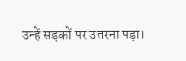उन्हें सड़कों पर उतरना पड़ा।